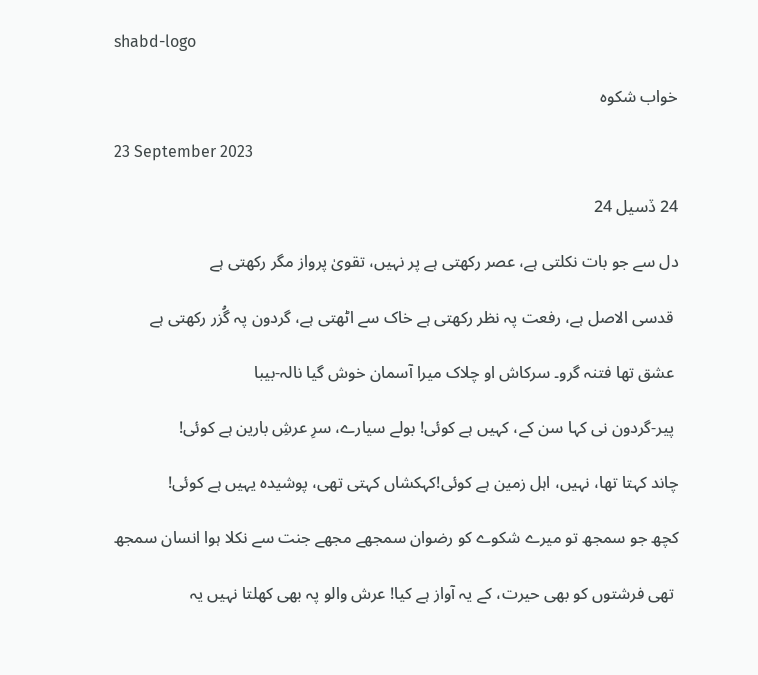shabd-logo

خواب شکوہ

23 September 2023

24 ڏسيل 24

دل سے جو بات نکلتی ہے، عصر رکھتی ہے پر نہیں، تقویٰ پرواز مگر رکھتی ہے

 قدسی الاصل ہے، رفعت پہ نظر رکھتی ہے خاک سے اٹھتی ہے، گردون پہ گُزر رکھتی ہے

 عشق تھا فتنہ گرو۔ سرکاش او چلاک میرا آسمان خوش گیا نالہ-بیبا

 پیر-گردون نی کہا سن کے، کہیں ہے کوئی! بولے سیارے، سرِ عرشِ بارین ہے کوئی!

چاند کہتا تھا، نہیں، اہل زمین ہے کوئی!کہکشاں کہتی تھی، پوشیدہ یہیں ہے کوئی!

کچھ جو سمجھ تو میرے شکوے کو رضوان سمجھے مجھے جنت سے نکلا ہوا انسان سمجھ

 تھی فرشتوں کو بھی حیرت، کے یہ آواز ہے کیا! عرش والو پہ بھی کھلتا نہیں یہ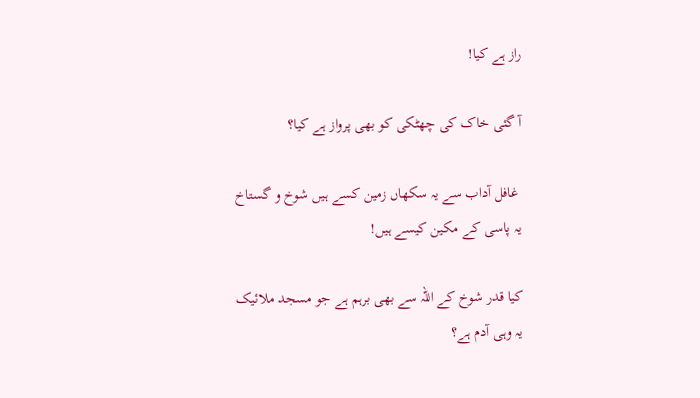راز ہے کیا!

آ گئی خاک کی چھٹکی کو بھی پرواز ہے کیا؟

 غافل آداب سے یہ سکھاں زمین کسے ہیں شوخ و گستاخ یہ پاسی کے مکین کیسے ہیں!

کیا قدر شوخ کے اللہ سے بھی برہم ہے جو مسجد ملائیک یہ وہی آدم ہے؟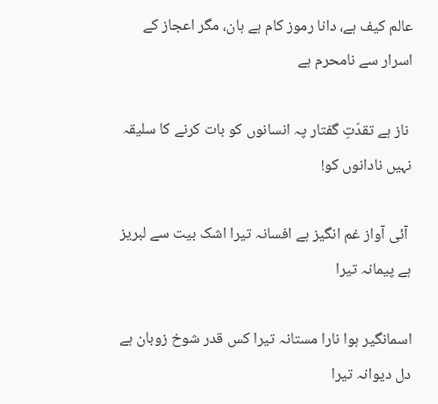عالم کیف ہے، دانا رموز کام ہے ہان، مگر اعجاز کے اسرار سے نامحرم ہے

 ناز ہے تقدّتِ گفتار پہ انسانوں کو بات کرنے کا سلیقہ نہیں نادانوں کو!

 آئی آواز غم انگیز ہے افسانہ تیرا اشک بیت سے لبریز ہے پیمانہ تیرا

اسمانگیر ہوا نارا مستانہ تیرا کس قدر شوخ زوبان ہے دل دیوانہ تیرا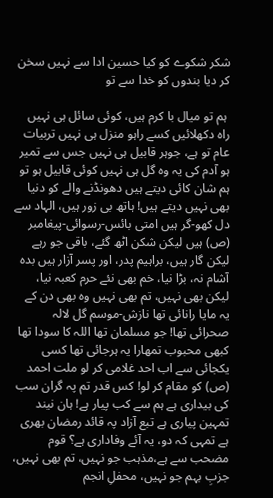شکر شکوے کو کیا حسین ادا سے نہیں سخن کر دیا بندوں کو خدا سے تو

 ہم تو میال با کرم ہیں، کوئی سائل ہی نہیں راہ دکھلائیں کسے راہو منزل ہی نہیں تربیات عام تو ہے، جوہر قابیل ہی نہیں جس سے تمیر ہو آدم کی یہ وہ گل ہی نہیں کوئی قابیل ہو تو ہم شان کائی دیتے ہیں دھونڈنے والے کو دنیا بھی نہیں دیتے ہیں! ہاتھ بی زور ہیں، الہاد سے دل کھو-گر ہیں امتی بائس-رسوائی-پیغامبر (ص) ہیں لیکن شکن اٹھ گئے، باقی جو رہے لیکن گار ہیں، براہیم پدر، اور پسر آزار ہیں بدہ آشام نہ، بڑا نیا، خم بھی نئے حرم کعبہ نیا، لیکن بھی نہیں، تم بھی نہیں وہ بھی دن کے یہ مایا رانائی تھا نازش-موسم گل لالہ صحرائی تھا! جو مسلمان تھا اللہ کا سودا تھا کبھی محبوب تمھارا یہ ہرجائی تھا کسی یکجائی سے اب احد غلامی کر لو ملت احمد (ص) کو مقام کر لو! کس قدر تم پہ گران سب کی بیداری ہے ہم سے کب پیار ہے! ہان نیند تمہین پیاری ہے تبع آزاد پہ قائد رمضان بھری ہے تمہی کہ دو، یہ آئے وفاداری ہے؟ قوم مضحب سے ہے،مذہب جو نہیں، تم بھی نہیں، جزبِ بہم جو نہیں، محفلِ انجم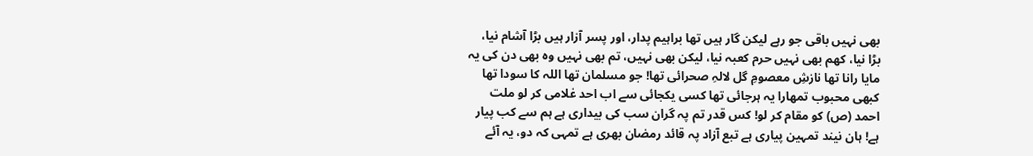بھی نہیں باقی جو رہے لیکن گار ہیں تھا براہیم پدار، اور پسر آزار ہیں بڑا آشام نیا، بڑا نیا، کھم بھی نہیں حرم کعبہ نیا، لیکن بھی نہیں، تم بھی نہیں وہ بھی دن کی یہ مایا رانا تھا نازشِ معصومِ گل لالہِ صحرائی تھا! جو مسلمان تھا اللہ کا سودا تھا کبھی محبوب تمھارا یہ ہرجائی تھا کسی یکجائی سے اب احد غلامی کر لو ملت احمد (ص) کو مقام کر لو! کس قدر تم پہ گران سب کی بیداری ہے ہم سے کب پیار ہے! ہان نیند تمہین پیاری ہے تبع آزاد پہ قائد رمضان بھری ہے تمہی کہ دو، یہ آئے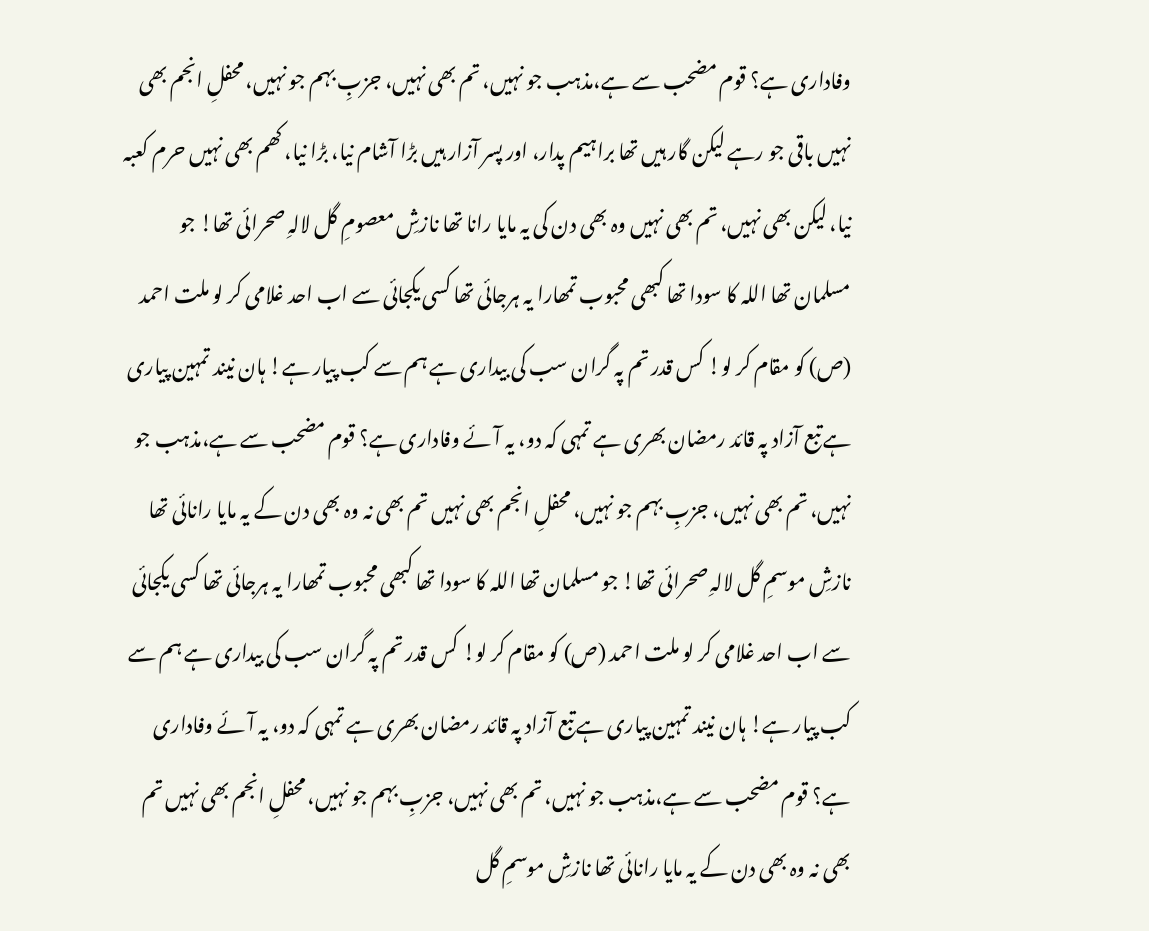وفاداری ہے؟ قوم مضحب سے ہے،مذہب جو نہیں، تم بھی نہیں، جزبِ بہم جو نہیں، محفلِ انجم بھی نہیں باقی جو رہے لیکن گار ہیں تھا براہیم پدار، اور پسر آزار ہیں بڑا آشام نیا، بڑا نیا، کھم بھی نہیں حرم کعبہ نیا، لیکن بھی نہیں، تم بھی نہیں وہ بھی دن کی یہ مایا رانا تھا نازشِ معصومِ گل لالہِ صحرائی تھا! جو مسلمان تھا اللہ کا سودا تھا کبھی محبوب تمھارا یہ ہرجائی تھا کسی یکجائی سے اب احد غلامی کر لو ملت احمد (ص) کو مقام کر لو! کس قدر تم پہ گران سب کی بیداری ہے ہم سے کب پیار ہے! ہان نیند تمہین پیاری ہے تبع آزاد پہ قائد رمضان بھری ہے تمہی کہ دو، یہ آئے وفاداری ہے؟ قوم مضحب سے ہے،مذہب جو نہیں، تم بھی نہیں، جزبِ بہم جو نہیں، محفلِ انجم بھی نہیں تم بھی نہ وہ بھی دن کے یہ مایا رانائی تھا نازشِ موسمِ گل لالہِ صحرائی تھا! جو مسلمان تھا اللہ کا سودا تھا کبھی محبوب تمھارا یہ ہرجائی تھا کسی یکجائی سے اب احد غلامی کر لو ملت احمد (ص) کو مقام کر لو! کس قدر تم پہ گران سب کی بیداری ہے ہم سے کب پیار ہے! ہان نیند تمہین پیاری ہے تبع آزاد پہ قائد رمضان بھری ہے تمہی کہ دو، یہ آئے وفاداری ہے؟ قوم مضحب سے ہے،مذہب جو نہیں، تم بھی نہیں، جزبِ بہم جو نہیں، محفلِ انجم بھی نہیں تم بھی نہ وہ بھی دن کے یہ مایا رانائی تھا نازشِ موسمِ گل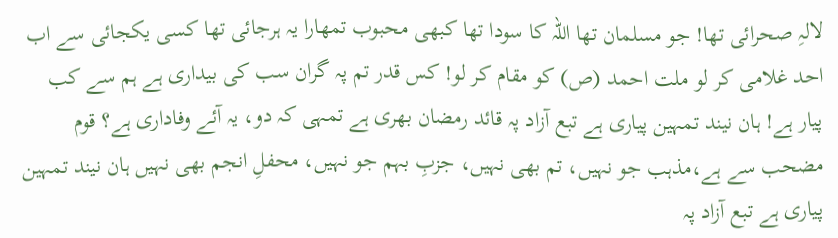لالہِ صحرائی تھا! جو مسلمان تھا اللہ کا سودا تھا کبھی محبوب تمھارا یہ ہرجائی تھا کسی یکجائی سے اب احد غلامی کر لو ملت احمد (ص) کو مقام کر لو! کس قدر تم پہ گران سب کی بیداری ہے ہم سے کب پیار ہے! ہان نیند تمہین پیاری ہے تبع آزاد پہ قائد رمضان بھری ہے تمہی کہ دو، یہ آئے وفاداری ہے؟ قوم مضحب سے ہے،مذہب جو نہیں، تم بھی نہیں، جزبِ بہم جو نہیں، محفلِ انجم بھی نہیں ہان نیند تمہین پیاری ہے تبع آزاد پہ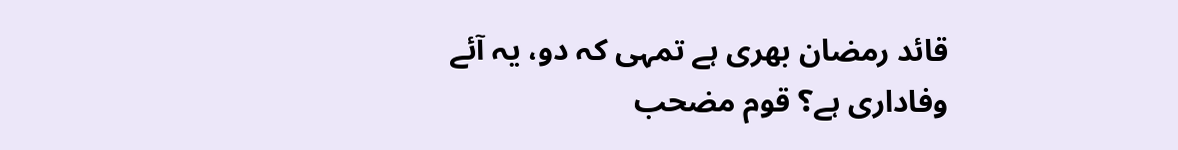قائد رمضان بھری ہے تمہی کہ دو، یہ آئے وفاداری ہے؟ قوم مضحب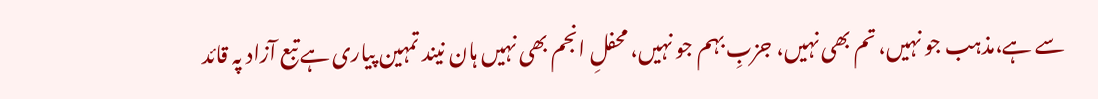سے ہے،مذہب جو نہیں، تم بھی نہیں، جزبِ بہم جو نہیں، محفلِ انجم بھی نہیں ہان نیند تمہین پیاری ہے تبع آزاد پہ قائد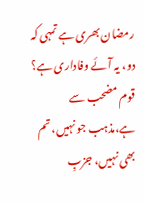رمضان بھری ہے تمہی کہ دو، یہ آئے وفاداری ہے؟ قوم مضحب سے ہے،مذہب جو نہیں، تم بھی نہیں، جزبِ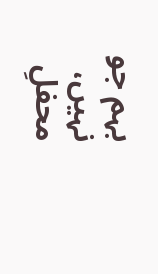بہم جو نہیں، محفلِ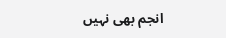انجم بھی نہیں